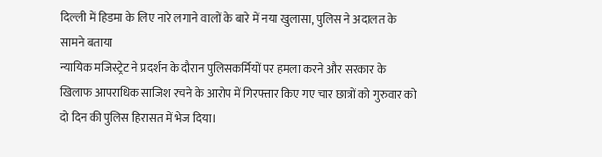दिल्ली में हिडमा के लिए नारे लगाने वालों के बारे में नया खुलासा, पुलिस ने अदालत के सामने बताया
न्यायिक मजिस्ट्रेट ने प्रदर्शन के दौरान पुलिसकर्मियों पर हमला करने और सरकार के खिलाफ आपराधिक साजिश रचने के आरोप में गिरफ्तार किए गए चार छात्रों को गुरुवार को दो दिन की पुलिस हिरासत में भेज दिया।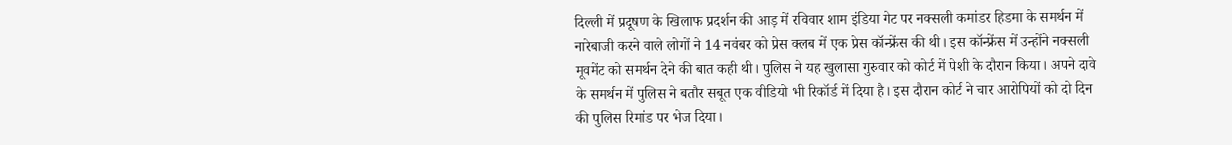दिल्ली में प्रदूषण के खिलाफ प्रदर्शन की आड़ में रविवार शाम इंडिया गेट पर नक्सली कमांडर हिडमा के समर्थन में नारेबाजी करने वाले लोगों ने 14 नवंबर को प्रेस क्लब में एक प्रेस कॉन्फ्रेंस की थी। इस कॉन्फ्रेंस में उन्होंने नक्सली मूवमेंट को समर्थन देने की बात कही थी। पुलिस ने यह खुलासा गुरुवार को कोर्ट में पेशी के दौरान किया। अपने दावे के समर्थन में पुलिस ने बतौर सबूत एक वीडियो भी रिकॉर्ड में दिया है। इस दौरान कोर्ट ने चार आरोपियों को दो दिन की पुलिस रिमांड पर भेज दिया।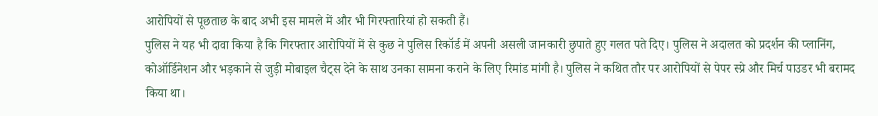आरोपियों से पूछताछ के बाद अभी इस मामले में और भी गिरफ्तारियां हो सकती हैं।
पुलिस ने यह भी दावा किया है कि गिरफ्तार आरोपियों में से कुछ ने पुलिस रिकॉर्ड में अपनी असली जानकारी छुपाते हुए गलत पते दिए। पुलिस ने अदालत को प्रदर्शन की प्लानिंग, कोऑर्डिनेशन और भड़काने से जुड़ी मोबाइल चैट्स देने के साथ उनका सामना कराने के लिए रिमांड मांगी है। पुलिस ने कथित तौर पर आरोपियों से पेपर स्प्रे और मिर्च पाउडर भी बरामद किया था।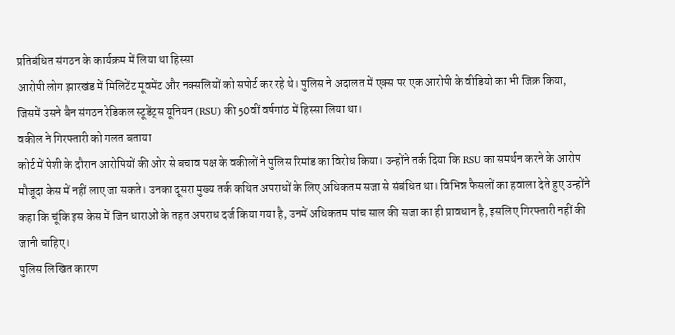प्रतिबंधित संगठन के कार्यक्रम में लिया था हिस्सा
आरोपी लोग झारखंड में मिलिटेंट मूवमेंट और नक्सलियों को सपोर्ट कर रहे थे। पुलिस ने अदालत में एक्स पर एक आरोपी के वीडियो का भी जिक्र किया, जिसमें उसने बैन संगठन रेडिकल स्टूडेंट्स यूनियन (RSU) की 50वीं वर्षगांठ में हिस्सा लिया था।
वकील ने गिरफ्तारी को गलत बताया
कोर्ट में पेशी के दौरान आरोपियों की ओर से बचाव पक्ष के वकीलों ने पुलिस रिमांड का विरोध किया। उन्होंने तर्क दिया कि RSU का समर्थन करने के आरोप मौजूदा केस में नहीं लाए जा सकते। उनका दूसरा मुख्य तर्क कथित अपराधों के लिए अधिकतम सजा से संबंधित था। विभिन्न फैसलों का हवाला देते हुए उन्होंने कहा कि चूंकि इस केस में जिन धाराओं के तहत अपराध दर्ज किया गया है, उनमें अधिकतम पांच साल की सजा का ही प्रावधान है, इसलिए गिरफ्तारी नहीं की जानी चाहिए।
पुलिस लिखित कारण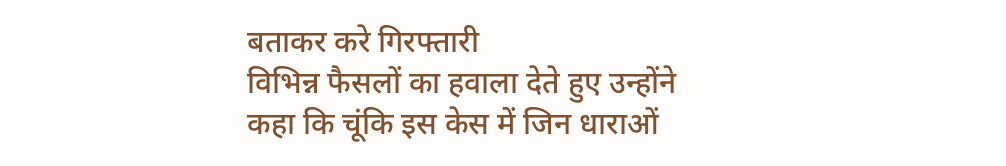बताकर करे गिरफ्तारी
विभिन्न फैसलों का हवाला देते हुए उन्होंने कहा कि चूंकि इस केस में जिन धाराओं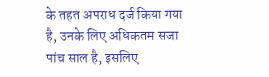के तहत अपराध दर्ज किया गया है, उनके लिए अधिकतम सजा पांच साल है, इसलिए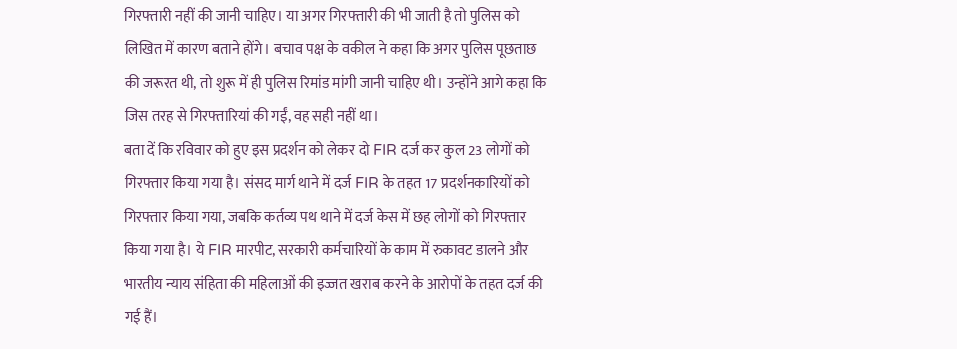गिरफ्तारी नहीं की जानी चाहिए। या अगर गिरफ्तारी की भी जाती है तो पुलिस को लिखित में कारण बताने होंगे। बचाव पक्ष के वकील ने कहा कि अगर पुलिस पूछताछ की जरूरत थी, तो शुरू में ही पुलिस रिमांड मांगी जानी चाहिए थी। उन्होंने आगे कहा कि जिस तरह से गिरफ्तारियां की गईं, वह सही नहीं था।
बता दें कि रविवार को हुए इस प्रदर्शन को लेकर दो FIR दर्ज कर कुल 23 लोगों को गिरफ्तार किया गया है। संसद मार्ग थाने में दर्ज FIR के तहत 17 प्रदर्शनकारियों को गिरफ्तार किया गया, जबकि कर्तव्य पथ थाने में दर्ज केस में छह लोगों को गिरफ्तार किया गया है। ये FIR मारपीट, सरकारी कर्मचारियों के काम में रुकावट डालने और भारतीय न्याय संहिता की महिलाओं की इज्जत खराब करने के आरोपों के तहत दर्ज की गई हैं।